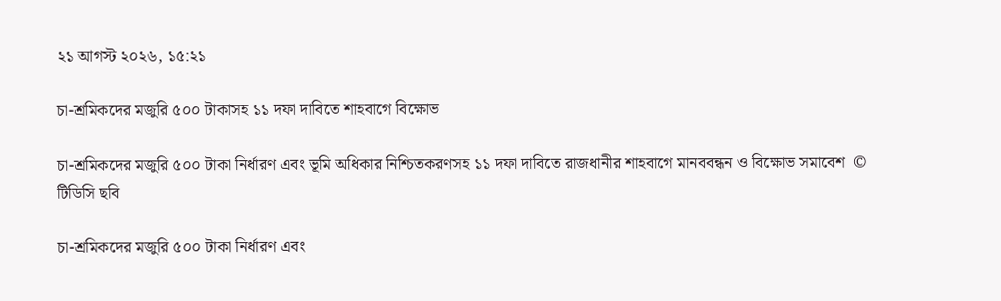২১ আগস্ট ২০২৬, ১৫:২১

চা-শ্রমিকদের মজুরি ৫০০ টাকাসহ ১১ দফা দাবিতে শাহবাগে বিক্ষোভ

চা-শ্রমিকদের মজুরি ৫০০ টাকা নির্ধারণ এবং ভূমি অধিকার নিশ্চিতকরণসহ ১১ দফা দাবিতে রাজধানীর শাহবাগে মানববন্ধন ও বিক্ষোভ সমাবেশ  © টিডিসি ছবি

চা-শ্রমিকদের মজুরি ৫০০ টাকা নির্ধারণ এবং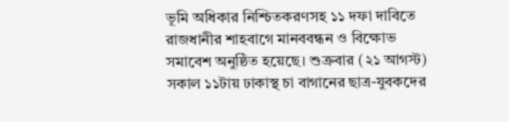ভূমি অধিকার নিশ্চিতকরণসহ ১১ দফা দাবিতে রাজধানীর শাহবাগে মানববন্ধন ও বিক্ষোভ সমাবেশ অনুষ্ঠিত হয়েছে। শুক্রবার (২১ আগস্ট) সকাল ১১টায় ঢাকাস্থ চা বাগানের ছাত্র-যুবকদের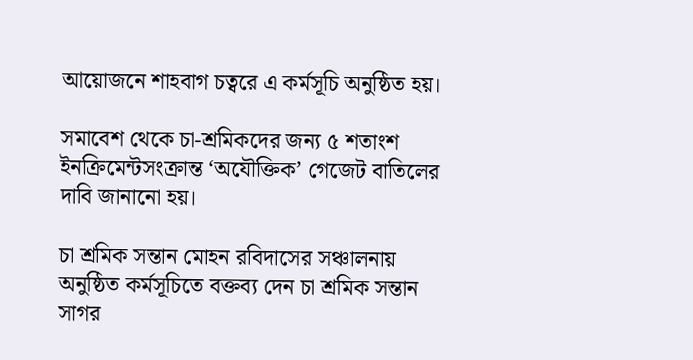আয়োজনে শাহবাগ চত্বরে এ কর্মসূচি অনুষ্ঠিত হয়।

সমাবেশ থেকে চা-শ্রমিকদের জন্য ৫ শতাংশ ইনক্রিমেন্টসংক্রান্ত ‘অযৌক্তিক’ গেজেট বাতিলের দাবি জানানো হয়।

চা শ্রমিক সন্তান মোহন রবিদাসের সঞ্চালনায় অনুষ্ঠিত কর্মসূচিতে বক্তব্য দেন চা শ্রমিক সন্তান সাগর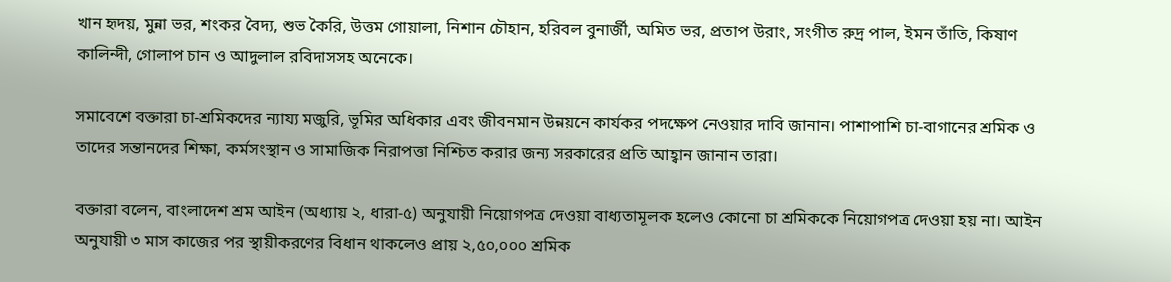খান হৃদয়, মুন্না ভর, শংকর বৈদ্য, শুভ কৈরি, উত্তম গোয়ালা, নিশান চৌহান, হরিবল বুনার্জী, অমিত ভর, প্রতাপ উরাং, সংগীত রুদ্র পাল, ইমন তাঁতি, কিষাণ কালিন্দী, গোলাপ চান ও আদুলাল রবিদাসসহ অনেকে।

সমাবেশে বক্তারা চা-শ্রমিকদের ন্যায্য মজুরি, ভূমির অধিকার এবং জীবনমান উন্নয়নে কার্যকর পদক্ষেপ নেওয়ার দাবি জানান। পাশাপাশি চা-বাগানের শ্রমিক ও তাদের সন্তানদের শিক্ষা, কর্মসংস্থান ও সামাজিক নিরাপত্তা নিশ্চিত করার জন্য সরকারের প্রতি আহ্বান জানান তারা।

বক্তারা বলেন, বাংলাদেশ শ্রম আইন (অধ্যায় ২, ধারা-৫) অনুযায়ী নিয়োগপত্র দেওয়া বাধ্যতামূলক হলেও কোনো চা শ্রমিককে নিয়োগপত্র দেওয়া হয় না। আইন অনুযায়ী ৩ মাস কাজের পর স্থায়ীকরণের বিধান থাকলেও প্রায় ২,৫০,০০০ শ্রমিক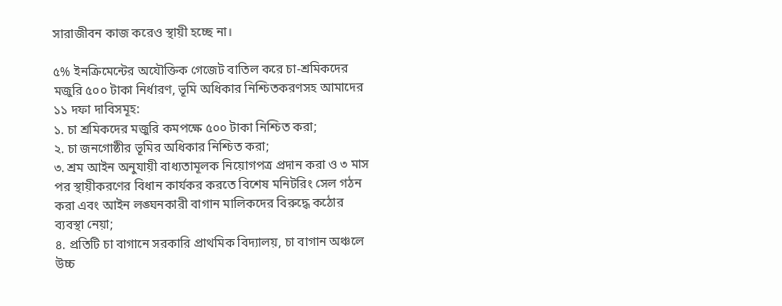সারাজীবন কাজ করেও স্থায়ী হচ্ছে না।

৫% ইনক্রিমেন্টের অযৌক্তিক গেজেট বাতিল করে চা-শ্রমিকদের মজুরি ৫০০ টাকা নির্ধারণ, ভূমি অধিকার নিশ্চিতকরণসহ আমাদের ১১ দফা দাবিসমূহ:
১. চা শ্রমিকদের মজুরি কমপক্ষে ৫০০ টাকা নিশ্চিত করা;
২. চা জনগোষ্ঠীর ভূমির অধিকার নিশ্চিত করা;
৩. শ্রম আইন অনুযায়ী বাধ্যতামূলক নিয়োগপত্র প্রদান করা ও ৩ মাস পর স্থায়ীকরণের বিধান কার্যকর করতে বিশেষ মনিটরিং সেল গঠন করা এবং আইন লঙ্ঘনকারী বাগান মালিকদের বিরুদ্ধে কঠোর ব্যবস্থা নেয়া;
৪. প্রতিটি চা বাগানে সরকারি প্রাথমিক বিদ্যালয়, চা বাগান অঞ্চলে উচ্চ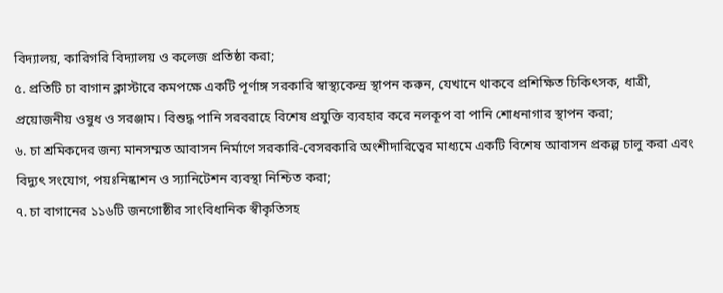বিদ্যালয়, কারিগরি বিদ্যালয় ও কলেজ প্রতিষ্ঠা করা;
৫. প্রতিটি চা বাগান ক্লাস্টারে কমপক্ষে একটি পূর্ণাঙ্গ সরকারি স্বাস্থ্যকেন্দ্র স্থাপন করুন, যেখানে থাকবে প্রশিক্ষিত চিকিৎসক, ধাত্রী, প্রয়োজনীয় ওষুধ ও সরঞ্জাম। বিশুদ্ধ পানি সরবরাহে বিশেষ প্রযুক্তি ব্যবহার করে নলকূপ বা পানি শোধনাগার স্থাপন করা;
৬. চা শ্রমিকদের জন্য মানসম্মত আবাসন নির্মাণে সরকারি-বেসরকারি অংশীদারিত্বের মাধ্যমে একটি বিশেষ আবাসন প্রকল্প চালু করা এবং বিদ্যুৎ সংযোগ, পয়ঃনিষ্কাশন ও স্যানিটেশন ব্যবস্থা নিশ্চিত করা;
৭. চা বাগানের ১১৬টি জনগোষ্ঠীর সাংবিধানিক স্বীকৃতিসহ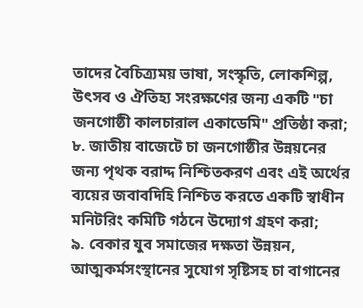তাদের বৈচিত্র্যময় ভাষা, সংস্কৃতি, লোকশিল্প, উৎসব ও ঐতিহ্য সংরক্ষণের জন্য একটি "চা জনগোষ্ঠী কালচারাল একাডেমি" প্রতিষ্ঠা করা;
৮. জাতীয় বাজেটে চা জনগোষ্ঠীর উন্নয়নের জন্য পৃথক বরাদ্দ নিশ্চিতকরণ এবং এই অর্থের ব্যয়ের জবাবদিহি নিশ্চিত করতে একটি স্বাধীন মনিটরিং কমিটি গঠনে উদ্যোগ গ্রহণ করা;
৯. বেকার যুব সমাজের দক্ষতা উন্নয়ন, আত্মকর্মসংস্থানের সুযোগ সৃষ্টিসহ চা বাগানের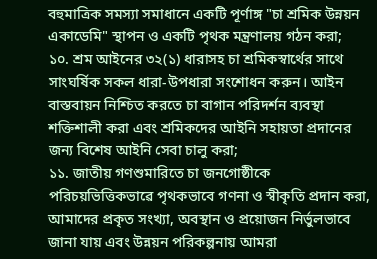বহুমাত্রিক সমস্যা সমাধানে একটি পূর্ণাঙ্গ "চা শ্রমিক উন্নয়ন একাডেমি" স্থাপন ও একটি পৃথক মন্ত্রণালয় গঠন করা;
১০. শ্রম আইনের ৩২(১) ধারাসহ চা শ্রমিকস্বার্থের সাথে সাংঘর্ষিক সকল ধারা-উপধারা সংশোধন করুন। আইন বাস্তবায়ন নিশ্চিত করতে চা বাগান পরিদর্শন ব্যবস্থা শক্তিশালী করা এবং শ্রমিকদের আইনি সহায়তা প্রদানের জন্য বিশেষ আইনি সেবা চালু করা;
১১. জাতীয় গণশুমারিতে চা জনগোষ্ঠীকে পরিচয়ভিত্তিকভাৱে পৃথকভাবে গণনা ও স্বীকৃতি প্রদান করা, আমাদের প্রকৃত সংখ্যা, অবস্থান ও প্রয়োজন নির্ভুলভাবে জানা যায় এবং উন্নয়ন পরিকল্পনায় আমরা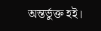অন্তর্ভুক্ত হই।